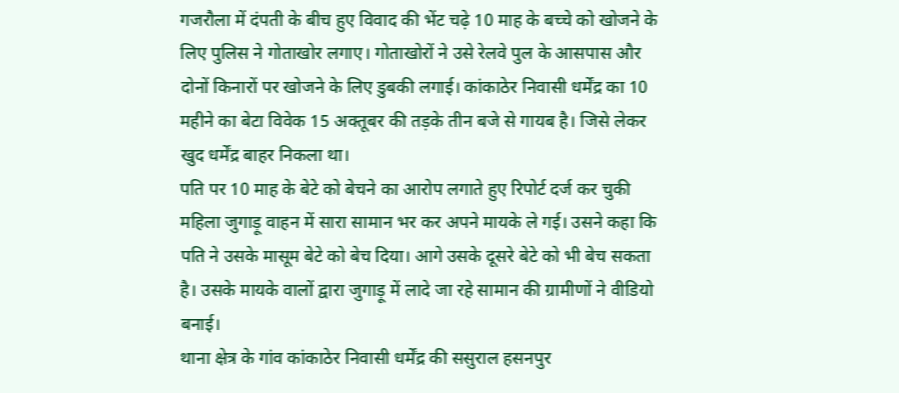गजरौला में दंपती के बीच हुए विवाद की भेंट चढ़े 10 माह के बच्चे को खोजने के लिए पुलिस ने गोताखोर लगाए। गोताखोरों ने उसे रेलवे पुल के आसपास और दोनों किनारों पर खोजने के लिए डुबकी लगाई। कांकाठेर निवासी धर्मेंद्र का 10 महीने का बेटा विवेक 15 अक्तूबर की तड़के तीन बजे से गायब है। जिसे लेकर खुद धर्मेंद्र बाहर निकला था।
पति पर 10 माह के बेटे को बेचने का आरोप लगाते हुए रिपोर्ट दर्ज कर चुकी महिला जुगाड़ू वाहन में सारा सामान भर कर अपने मायके ले गई। उसने कहा कि पति ने उसके मासूम बेटे को बेच दिया। आगे उसके दूसरे बेटे को भी बेच सकता है। उसके मायके वालों द्वारा जुगाड़ू में लादे जा रहे सामान की ग्रामीणों ने वीडियो बनाई।
थाना क्षेत्र के गांव कांकाठेर निवासी धर्मेंद्र की ससुराल हसनपुर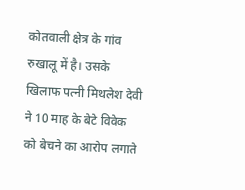कोतवाली क्षेत्र के गांव रुखालू में है। उसके खिलाफ पत्नी मिथलेश देवी ने 10 माह के बेटे विवेक को बेचने का आरोप लगाते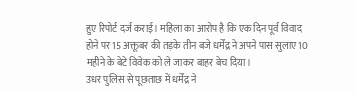हुए रिपोर्ट दर्ज कराई। महिला का आरोप है कि एक दिन पूर्व विवाद होने पर 15 अक्तूबर की तड़के तीन बजे धर्मेंद्र ने अपने पास सुलाए 10 महीने के बेटे विवेक को ले जाकर बाहर बेच दिया।
उधर पुलिस से पूछताछ में धर्मेंद्र ने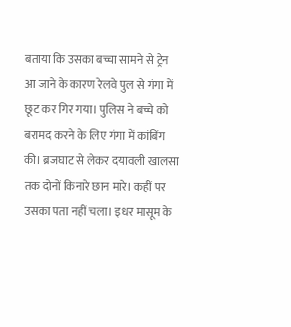बताया कि उसका बच्चा सामने से ट्रेन आ जाने के कारण रेलवे पुल से गंगा में छूट कर गिर गया। पुलिस ने बच्चे को बरामद करने के लिए गंगा में कांबिंग की। ब्रजघाट से लेकर दयावली खालसा तक दोनों किनारे छान मारे। कहीं पर उसका पता नहीं चला। इधर मासूम के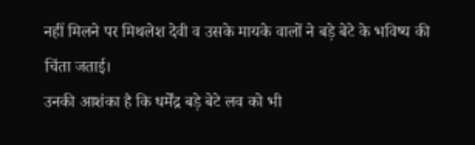नहीं मिलने पर मिथलेश देवी व उसके मायके वालों ने बड़े बेटे के भविष्य की चिंता जताई।
उनकी आशंका है कि धर्मेंद्र बड़े बेटे लव को भी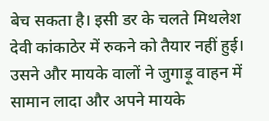बेच सकता है। इसी डर के चलते मिथलेश देवी कांकाठेर में रुकने को तैयार नहीं हुई। उसने और मायके वालों ने जुगाड़ू वाहन में सामान लादा और अपने मायके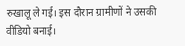रुखालू ले गई। इस दौरान ग्रामीणों ने उसकी वीडियो बनाई।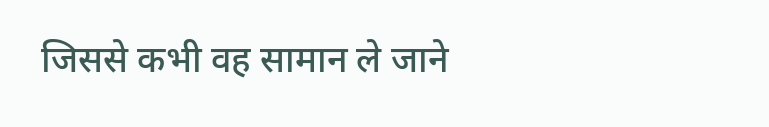जिससे कभी वह सामान ले जाने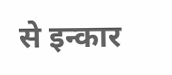से इन्कार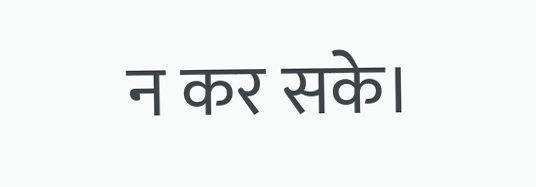न कर सके।